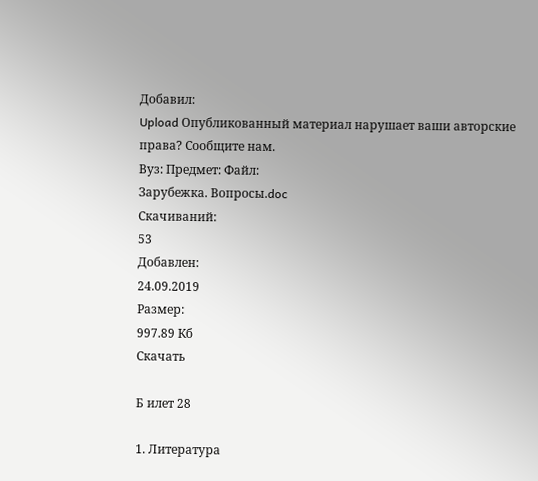Добавил:
Upload Опубликованный материал нарушает ваши авторские права? Сообщите нам.
Вуз: Предмет: Файл:
Зарубежка. Вопросы.doc
Скачиваний:
53
Добавлен:
24.09.2019
Размер:
997.89 Кб
Скачать

Б илет 28

1. Литература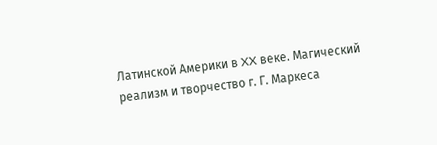Латинской Америки в XX веке. Магический реализм и творчество г. Г. Маркеса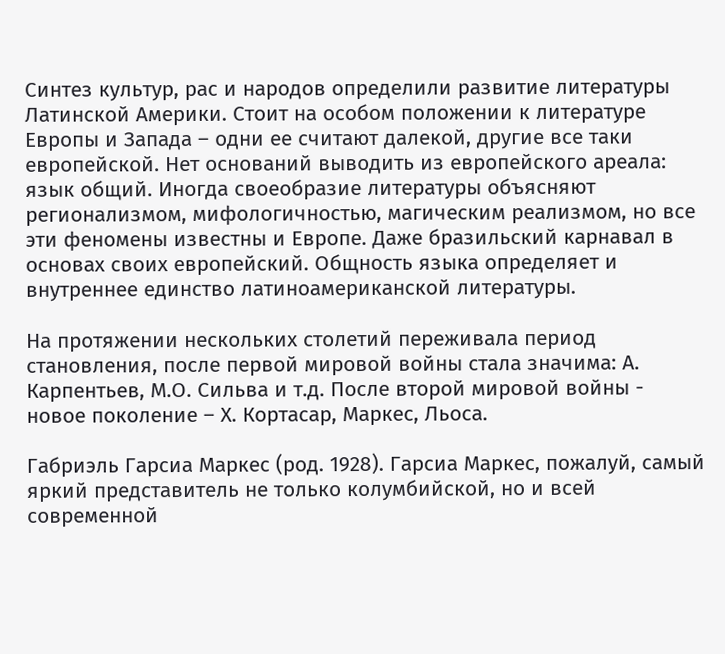Синтез культур, рас и народов определили развитие литературы Латинской Америки. Стоит на особом положении к литературе Европы и Запада – одни ее считают далекой, другие все таки европейской. Нет оснований выводить из европейского ареала: язык общий. Иногда своеобразие литературы объясняют регионализмом, мифологичностью, магическим реализмом, но все эти феномены известны и Европе. Даже бразильский карнавал в основах своих европейский. Общность языка определяет и внутреннее единство латиноамериканской литературы.

На протяжении нескольких столетий переживала период становления, после первой мировой войны стала значима: А. Карпентьев, М.О. Сильва и т.д. После второй мировой войны - новое поколение – Х. Кортасар, Маркес, Льоса.

Габриэль Гарсиа Маркес (род. 1928). Гарсиа Маркес, пожалуй, самый яркий представитель не только колумбийской, но и всей современной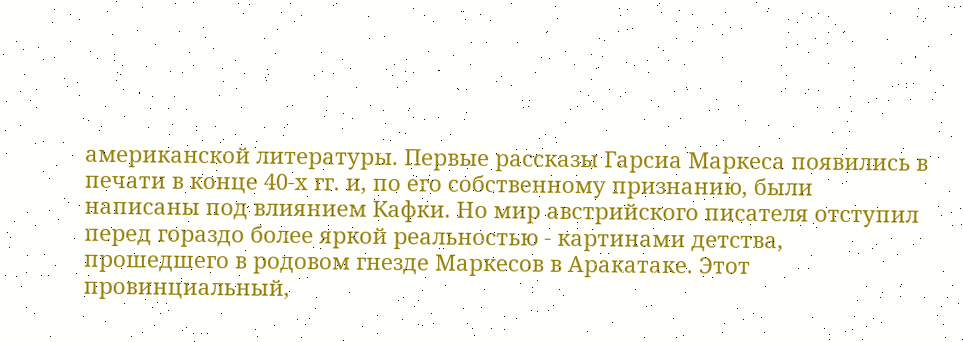американской литературы. Первые рассказы Гарсиа Маркеса появились в печати в конце 40-х гг. и, по его собственному признанию, были написаны под влиянием Кафки. Но мир австрийского писателя отступил перед гораздо более яркой реальностью - картинами детства, прошедшего в родовом гнезде Маркесов в Аракатаке. Этот провинциальный,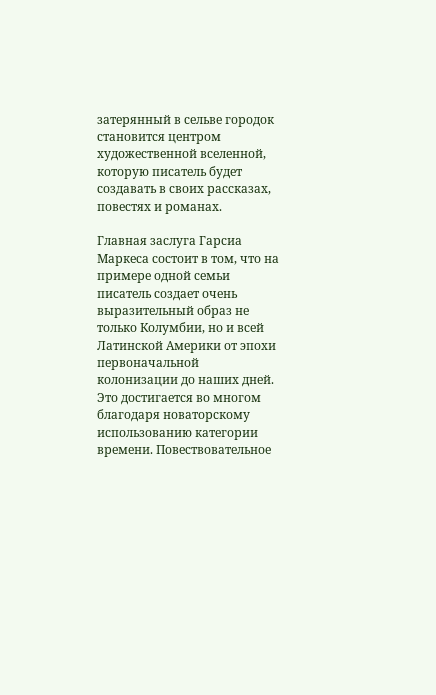затерянный в сельве городок становится центром художественной вселенной, которую писатель будет создавать в своих рассказах, повестях и романах.

Главная заслуга Гарсиа Маркеса состоит в том, что на примере одной семьи писатель создает очень выразительный образ не только Колумбии, но и всей Латинской Америки от эпохи первоначальной колонизации до наших дней. Это достигается во многом благодаря новаторскому использованию категории времени. Повествовательное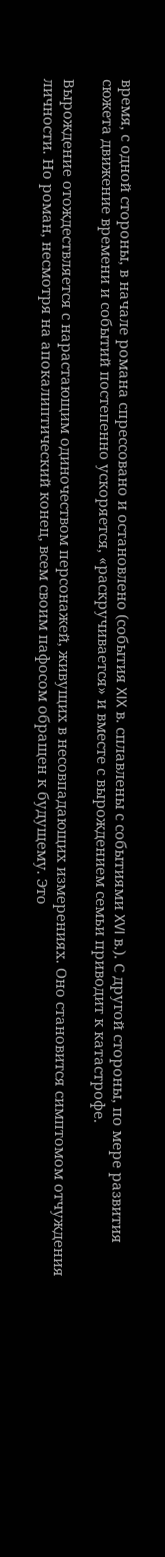время, с одной стороны, в начале романа спрессовано и остановлено (события XIX в. сплавлены с событиями XVI в.). С другой стороны, по мере развития сюжета движение времени и событий постепенно ускоряется, «раскручивается» и вместе с вырождением семьи приводит к катастрофе.

Вырождение отождествляется с нарастающим одиночеством персонажей, живущих в несовпадающих измерениях. Оно становится симптомом отчуждения личности. Но роман, несмотря на апокалиптический конец, всем своим пафосом обращен к будущему. Это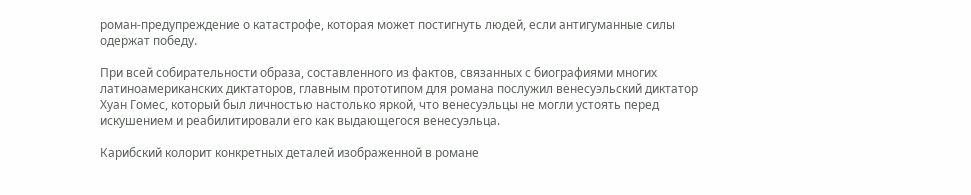роман-предупреждение о катастрофе, которая может постигнуть людей, если антигуманные силы одержат победу.

При всей собирательности образа, составленного из фактов, связанных с биографиями многих латиноамериканских диктаторов, главным прототипом для романа послужил венесуэльский диктатор Хуан Гомес, который был личностью настолько яркой, что венесуэльцы не могли устоять перед искушением и реабилитировали его как выдающегося венесуэльца.

Карибский колорит конкретных деталей изображенной в романе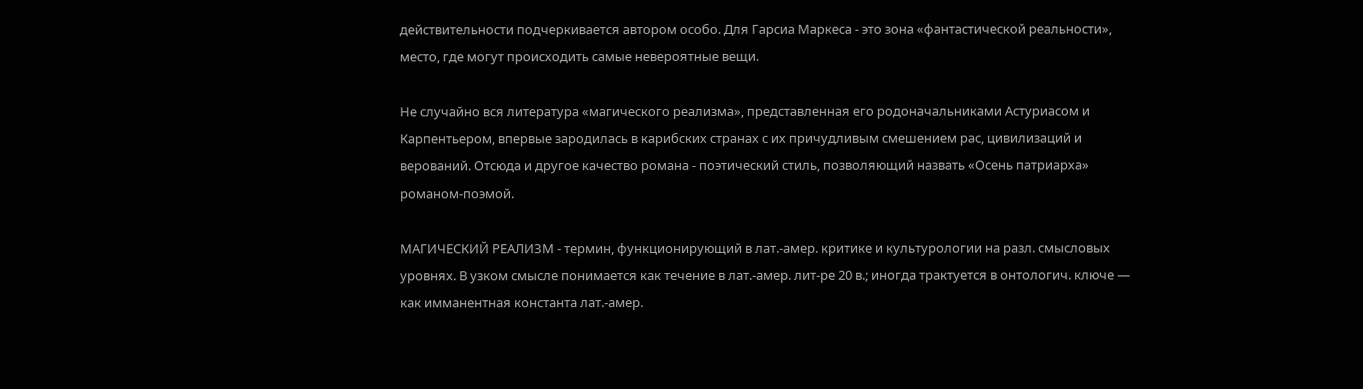действительности подчеркивается автором особо. Для Гарсиа Маркеса - это зона «фантастической реальности», место, где могут происходить самые невероятные вещи.

Не случайно вся литература «магического реализма», представленная его родоначальниками Астуриасом и Карпентьером, впервые зародилась в карибских странах с их причудливым смешением рас, цивилизаций и верований. Отсюда и другое качество романа - поэтический стиль, позволяющий назвать «Осень патриарха» романом-поэмой.

МАГИЧЕСКИЙ РЕАЛИЗМ - термин, функционирующий в лат.-амер. критике и культурологии на разл. смысловых уровнях. В узком смысле понимается как течение в лат.-амер. лит-ре 20 в.; иногда трактуется в онтологич. ключе — как имманентная константа лат.-амер.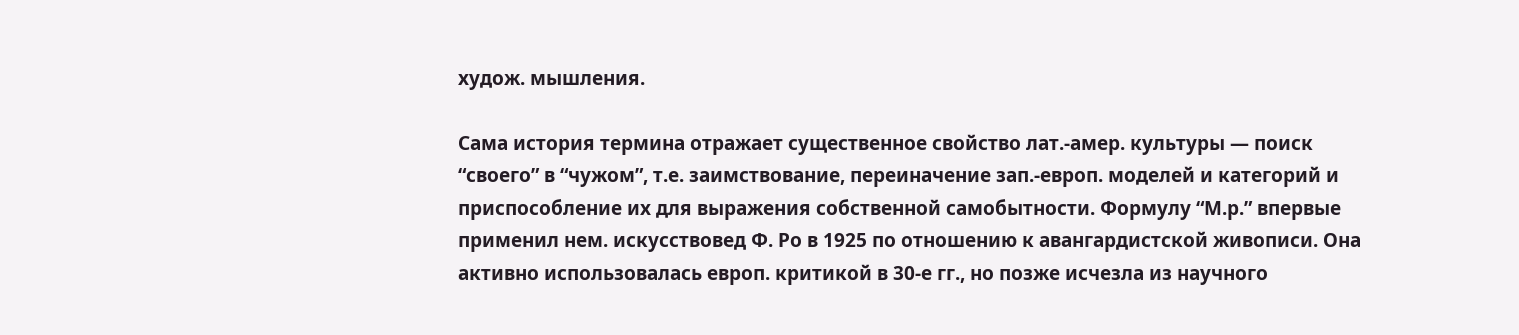худож. мышления.

Сама история термина отражает существенное свойство лат.-амер. культуры — поиск “своего” в “чужом”, т.е. заимствование, переиначение зап.-европ. моделей и категорий и приспособление их для выражения собственной самобытности. Формулу “М.р.” впервые применил нем. искусствовед Ф. Ро в 1925 по отношению к авангардистской живописи. Она активно использовалась европ. критикой в 30-е гг., но позже исчезла из научного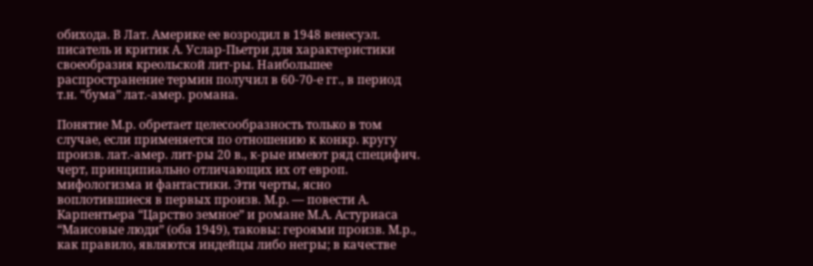обихода. В Лат. Америке ее возродил в 1948 венесуэл. писатель и критик А. Услар-Пьетри для характеристики своеобразия креольской лит-ры. Наибольшее распространение термин получил в 60-70-е гг., в период т.н. “бума” лат.-амер. романа.

Понятие М.р. обретает целесообразность только в том случае, если применяется по отношению к конкр. кругу произв. лат.-амер. лит-ры 20 в., к-рые имеют ряд специфич. черт, принципиально отличающих их от европ. мифологизма и фантастики. Эти черты, ясно воплотившиеся в первых произв. М.р. — повести А. Карпентьера “Царство земное” и романе М.А. Астуриаса “Маисовые люди” (оба 1949), таковы: героями произв. М.р., как правило, являются индейцы либо негры; в качестве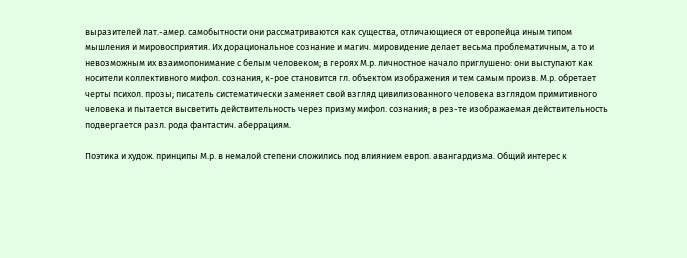выразителей лат.-амер. самобытности они рассматриваются как существа, отличающиеся от европейца иным типом мышления и мировосприятия. Их дорациональное сознание и магич. мировидение делает весьма проблематичным, а то и невозможным их взаимопонимание с белым человеком; в героях М.р. личностное начало приглушено: они выступают как носители коллективного мифол. сознания, к-рое становится гл. объектом изображения и тем самым произв. М.р. обретает черты психол. прозы; писатель систематически заменяет свой взгляд цивилизованного человека взглядом примитивного человека и пытается высветить действительность через призму мифол. сознания; в рез-те изображаемая действительность подвергается разл. рода фантастич. аберрациям.

Поэтика и худож. принципы М.р. в немалой степени сложились под влиянием европ. авангардизма. Общий интерес к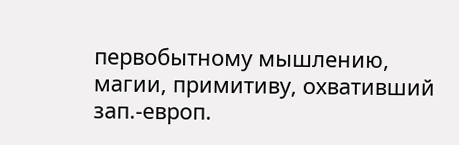первобытному мышлению, магии, примитиву, охвативший зап.-европ.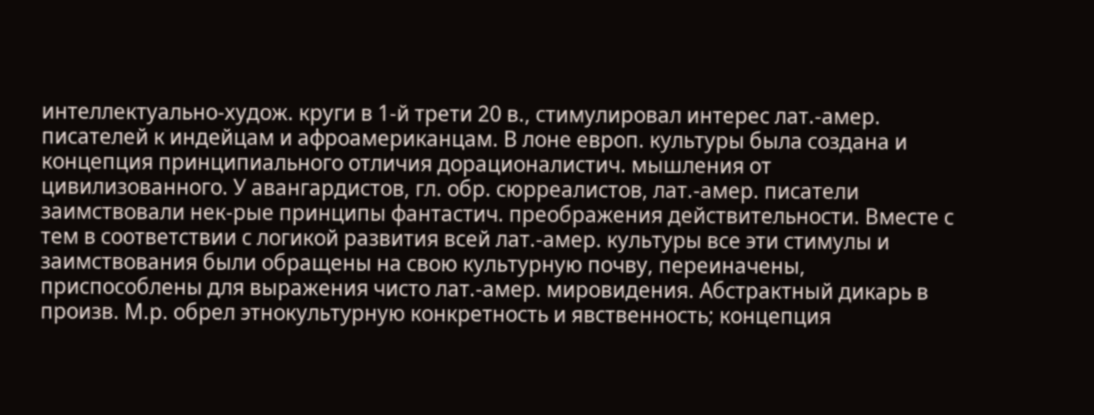интеллектуально-худож. круги в 1-й трети 20 в., стимулировал интерес лат.-амер. писателей к индейцам и афроамериканцам. В лоне европ. культуры была создана и концепция принципиального отличия дорационалистич. мышления от цивилизованного. У авангардистов, гл. обр. сюрреалистов, лат.-амер. писатели заимствовали нек-рые принципы фантастич. преображения действительности. Вместе с тем в соответствии с логикой развития всей лат.-амер. культуры все эти стимулы и заимствования были обращены на свою культурную почву, переиначены, приспособлены для выражения чисто лат.-амер. мировидения. Абстрактный дикарь в произв. М.р. обрел этнокультурную конкретность и явственность; концепция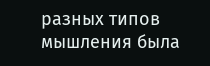разных типов мышления была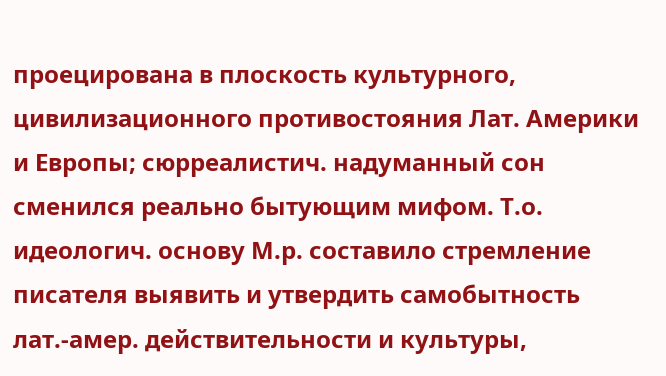проецирована в плоскость культурного, цивилизационного противостояния Лат. Америки и Европы; сюрреалистич. надуманный сон сменился реально бытующим мифом. Т.о. идеологич. основу М.р. составило стремление писателя выявить и утвердить самобытность лат.-амер. действительности и культуры,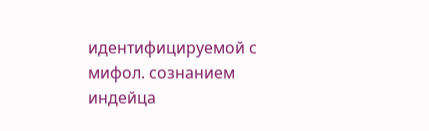идентифицируемой с мифол. сознанием индейца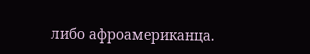либо афроамериканца.